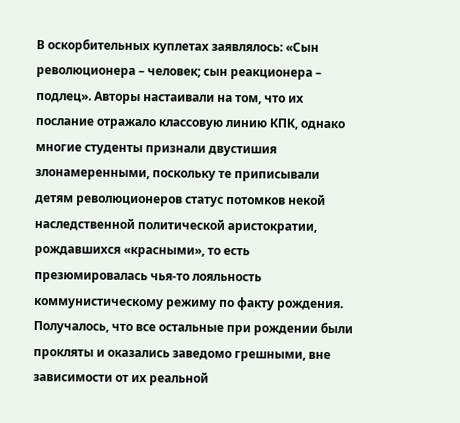В оскорбительных куплетах заявлялось: «Сын революционера – человек; сын реакционера – подлец». Авторы настаивали на том, что их послание отражало классовую линию КПК, однако многие студенты признали двустишия злонамеренными, поскольку те приписывали детям революционеров статус потомков некой наследственной политической аристократии, рождавшихся «красными», то есть презюмировалась чья-то лояльность коммунистическому режиму по факту рождения. Получалось, что все остальные при рождении были прокляты и оказались заведомо грешными, вне зависимости от их реальной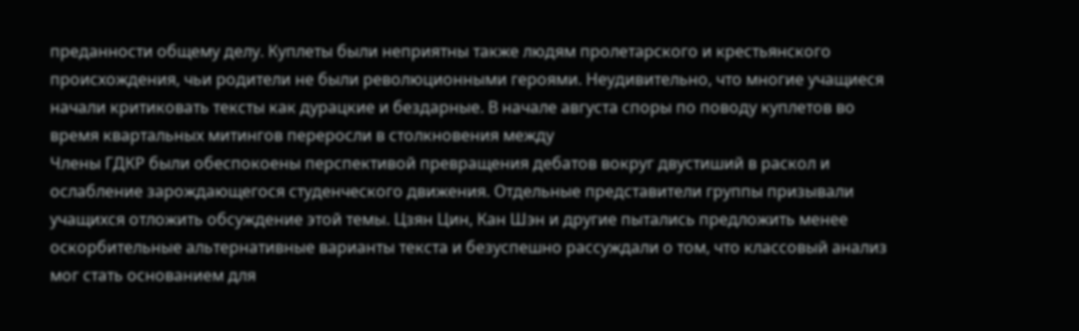преданности общему делу. Куплеты были неприятны также людям пролетарского и крестьянского происхождения, чьи родители не были революционными героями. Неудивительно, что многие учащиеся начали критиковать тексты как дурацкие и бездарные. В начале августа споры по поводу куплетов во время квартальных митингов переросли в столкновения между
Члены ГДКР были обеспокоены перспективой превращения дебатов вокруг двустиший в раскол и ослабление зарождающегося студенческого движения. Отдельные представители группы призывали учащихся отложить обсуждение этой темы. Цзян Цин, Кан Шэн и другие пытались предложить менее оскорбительные альтернативные варианты текста и безуспешно рассуждали о том, что классовый анализ мог стать основанием для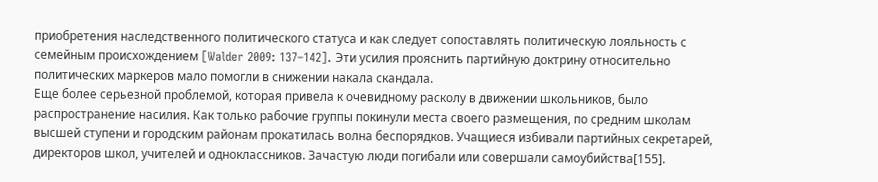приобретения наследственного политического статуса и как следует сопоставлять политическую лояльность с семейным происхождением [Walder 2009: 137–142]. Эти усилия прояснить партийную доктрину относительно политических маркеров мало помогли в снижении накала скандала.
Еще более серьезной проблемой, которая привела к очевидному расколу в движении школьников, было распространение насилия. Как только рабочие группы покинули места своего размещения, по средним школам высшей ступени и городским районам прокатилась волна беспорядков. Учащиеся избивали партийных секретарей, директоров школ, учителей и одноклассников. Зачастую люди погибали или совершали самоубийства[155].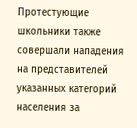Протестующие школьники также совершали нападения на представителей указанных категорий населения за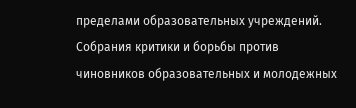пределами образовательных учреждений. Собрания критики и борьбы против чиновников образовательных и молодежных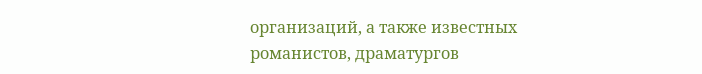организаций, а также известных романистов, драматургов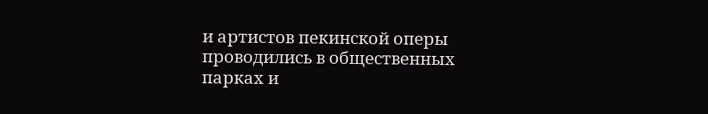и артистов пекинской оперы проводились в общественных парках и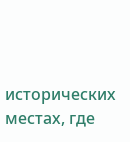исторических местах, где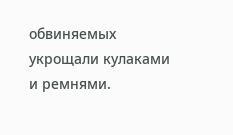обвиняемых укрощали кулаками и ремнями.